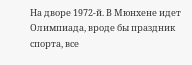На дворе 1972‑й. В Мюнхене идет Олимпиада, вроде бы праздник спорта, все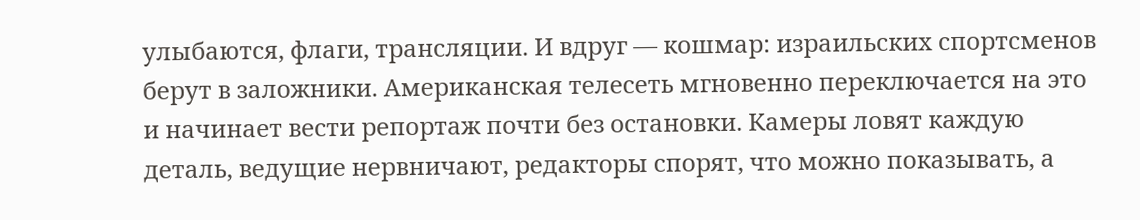улыбаются, флаги, трансляции. И вдруг — кошмар: израильских спортсменов берут в заложники. Американская телесеть мгновенно переключается на это и начинает вести репортаж почти без остановки. Камеры ловят каждую деталь, ведущие нервничают, редакторы спорят, что можно показывать, а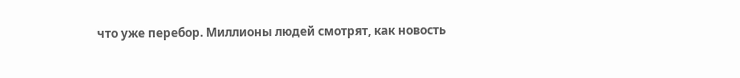что уже перебор. Миллионы людей смотрят, как новость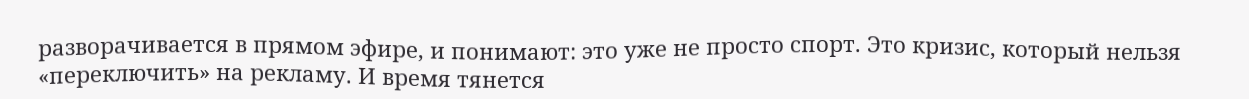разворачивается в прямом эфире, и понимают: это уже не просто спорт. Это кризис, который нельзя «переключить» на рекламу. И время тянется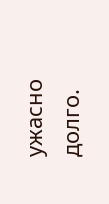ужасно долго.